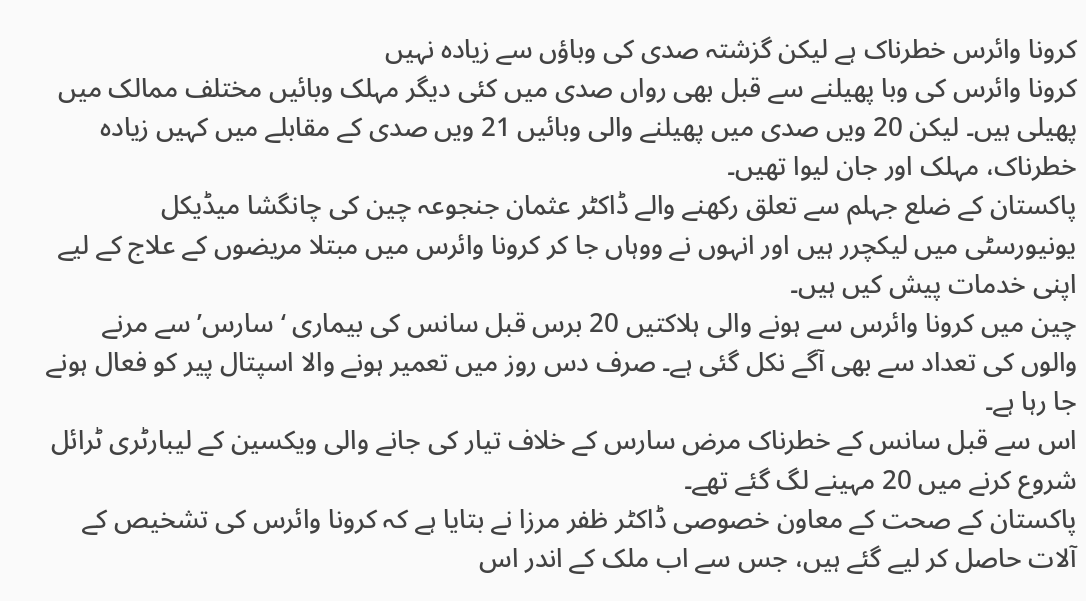کرونا وائرس خطرناک ہے لیکن گزشتہ صدی کی وباؤں سے زیادہ نہیں
کرونا وائرس کی وبا پھیلنے سے قبل بھی رواں صدی میں کئی دیگر مہلک وبائیں مختلف ممالک میں پھیلی ہیں۔ لیکن 20 ویں صدی میں پھیلنے والی وبائیں 21 ویں صدی کے مقابلے میں کہیں زیادہ خطرناک، مہلک اور جان لیوا تھیں۔
پاکستان کے ضلع جہلم سے تعلق رکھنے والے ڈاکٹر عثمان جنجوعہ چین کی چانگشا ميڈيکل يونيورسٹی ميں لیکچرر ہیں اور انہوں نے ووہاں جا کر کرونا وائرس میں مبتلا مریضوں کے علاج کے لیے اپنی خدمات پیش کیں ہیں۔
چین میں کرونا وائرس سے ہونے والی ہلاکتیں 20 برس قبل سانس کی بیماری ‘سارس’ سے مرنے والوں کی تعداد سے بھی آگے نکل گئی ہے۔ صرف دس روز میں تعمیر ہونے والا اسپتال پیر کو فعال ہونے جا رہا ہے۔
اس سے قبل سانس کے خطرناک مرض سارس کے خلاف تیار کی جانے والی ویکسین کے لیبارٹری ٹرائل شروع کرنے میں 20 مہینے لگ گئے تھے۔
پاکستان کے صحت کے معاون خصوصی ڈاکٹر ظفر مرزا نے بتایا ہے کہ کرونا وائرس کی تشخیص کے آلات حاصل کر لیے گئے ہیں، جس سے اب ملک کے اندر اس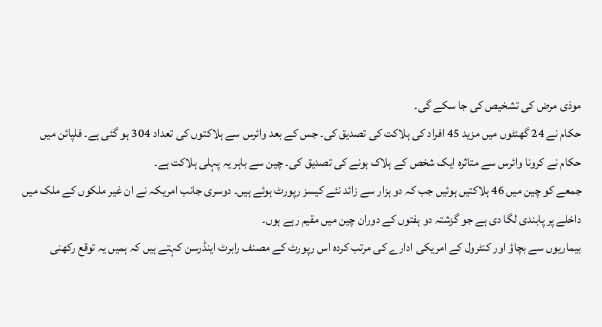موذی مرض کی تشخیص کی جا سکے گی۔
حکام نے 24 گھنٹوں میں مزید 45 افراد کی ہلاکت کی تصدیق کی۔ جس کے بعد وائرس سے ہلاکتوں کی تعداد 304 ہو گئی ہے۔ فلپائن میں حکام نے کرونا وائرس سے متاثرہ ایک شخص کے ہلاک ہونے کی تصدیق کی۔ چین سے باہر یہ پہلی ہلاکت ہے۔
جمعے کو چین میں 46 ہلاکتیں ہوئیں جب کہ دو ہزار سے زائد نئے کیسز رپورٹ ہوئے ہیں۔ دوسری جانب امریکہ نے ان غیر ملکوں کے ملک میں داخلے پر پابندی لگا دی ہے جو گزشتہ دو ہفتوں کے دوران چین میں مقیم رہے ہوں۔
بیماریوں سے بچاؤ اور کنٹرول کے امریکی ادارے کی مرتب کردہ اس رپورٹ کے مصنف رابرٹ اینڈرسن کہتے ہیں کہ ہمیں یہ توقع رکھنی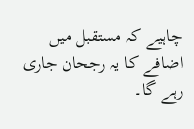چاہیے کہ مستقبل میں اضافے کا یہ رجحان جاری رہے گا۔